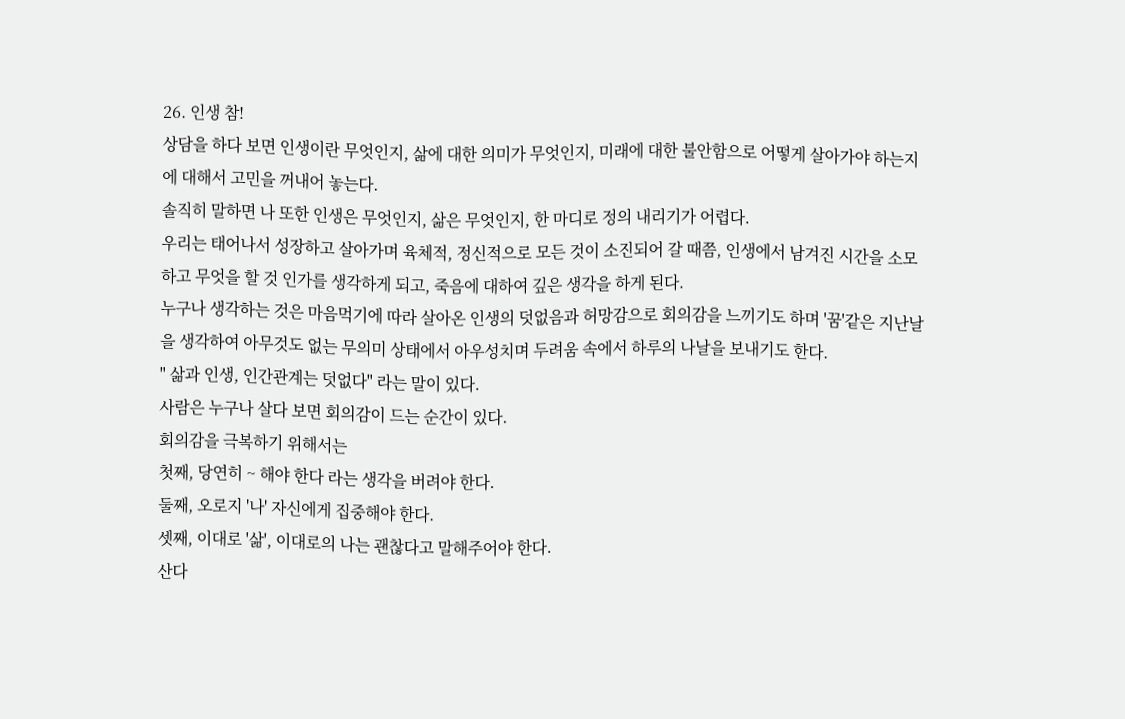26. 인생 참!
상담을 하다 보면 인생이란 무엇인지, 삶에 대한 의미가 무엇인지, 미래에 대한 불안함으로 어떻게 살아가야 하는지에 대해서 고민을 꺼내어 놓는다.
솔직히 말하면 나 또한 인생은 무엇인지, 삶은 무엇인지, 한 마디로 정의 내리기가 어렵다.
우리는 태어나서 성장하고 살아가며 육체적, 정신적으로 모든 것이 소진되어 갈 때쯤, 인생에서 남겨진 시간을 소모하고 무엇을 할 것 인가를 생각하게 되고, 죽음에 대하여 깊은 생각을 하게 된다.
누구나 생각하는 것은 마음먹기에 따라 살아온 인생의 덧없음과 허망감으로 회의감을 느끼기도 하며 '꿈'같은 지난날을 생각하여 아무것도 없는 무의미 상태에서 아우성치며 두려움 속에서 하루의 나날을 보내기도 한다.
" 삶과 인생, 인간관계는 덧없다" 라는 말이 있다.
사람은 누구나 살다 보면 회의감이 드는 순간이 있다.
회의감을 극복하기 위해서는
첫째, 당연히 ~ 해야 한다 라는 생각을 버려야 한다.
둘째, 오로지 '나' 자신에게 집중해야 한다.
셋째, 이대로 '삶', 이대로의 나는 괜찮다고 말해주어야 한다.
산다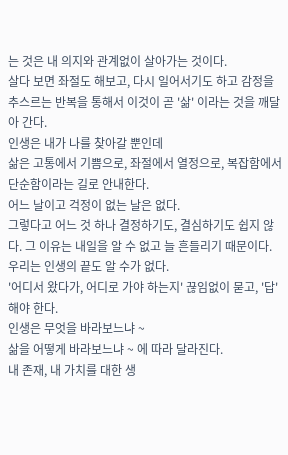는 것은 내 의지와 관계없이 살아가는 것이다.
살다 보면 좌절도 해보고, 다시 일어서기도 하고 감정을 추스르는 반복을 통해서 이것이 곧 '삶' 이라는 것을 깨달아 간다.
인생은 내가 나를 찾아갈 뿐인데
삶은 고통에서 기쁨으로, 좌절에서 열정으로, 복잡함에서 단순함이라는 길로 안내한다.
어느 날이고 걱정이 없는 날은 없다.
그렇다고 어느 것 하나 결정하기도, 결심하기도 쉽지 않다. 그 이유는 내일을 알 수 없고 늘 흔들리기 때문이다.
우리는 인생의 끝도 알 수가 없다.
'어디서 왔다가, 어디로 가야 하는지' 끊임없이 묻고, '답' 해야 한다.
인생은 무엇을 바라보느냐 ~
삶을 어떻게 바라보느냐 ~ 에 따라 달라진다.
내 존재, 내 가치를 대한 생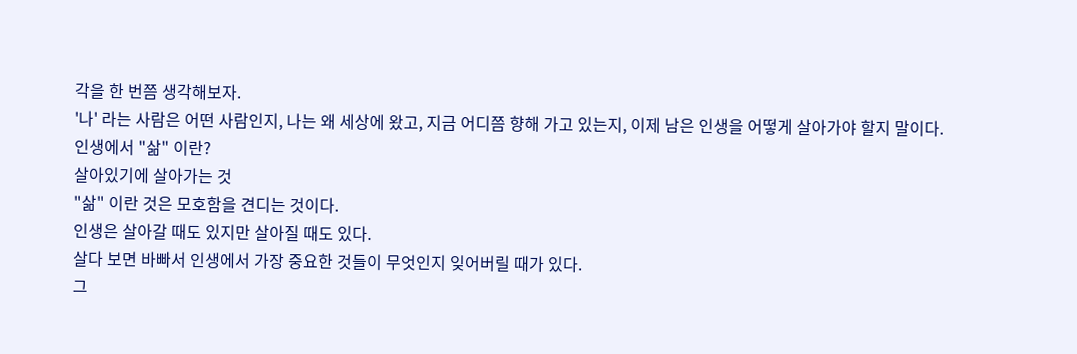각을 한 번쯤 생각해보자.
'나' 라는 사람은 어떤 사람인지, 나는 왜 세상에 왔고, 지금 어디쯤 향해 가고 있는지, 이제 남은 인생을 어떻게 살아가야 할지 말이다.
인생에서 "삶" 이란?
살아있기에 살아가는 것
"삶" 이란 것은 모호함을 견디는 것이다.
인생은 살아갈 때도 있지만 살아질 때도 있다.
살다 보면 바빠서 인생에서 가장 중요한 것들이 무엇인지 잊어버릴 때가 있다.
그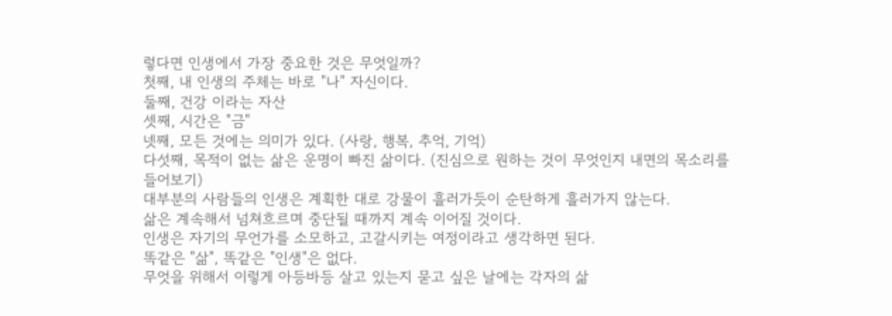렇다면 인생에서 가장 중요한 것은 무엇일까?
첫째, 내 인생의 주체는 바로 "나" 자신이다.
둘째, 건강 이라는 자산
셋째, 시간은 "금"
넷째, 모든 것에는 의미가 있다. (사랑, 행복, 추억, 기억)
다섯째, 목적이 없는 삶은 운명이 빠진 삶이다. (진심으로 원하는 것이 무엇인지 내면의 목소리를 들어보기)
대부분의 사람들의 인생은 계획한 대로 강물이 흘러가듯이 순탄하게 흘러가지 않는다.
삶은 계속해서 넘쳐흐르며 중단될 때까지 계속 이어질 것이다.
인생은 자기의 무언가를 소모하고, 고갈시키는 여정이라고 생각하면 된다.
똑같은 "삶", 똑같은 "인생"은 없다.
무엇을 위해서 이렇게 아등바등 살고 있는지 묻고 싶은 날에는 각자의 삶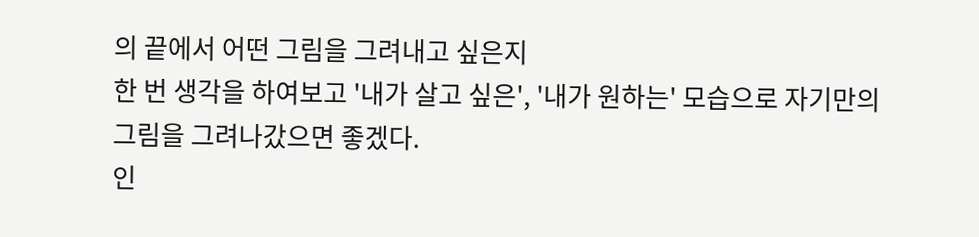의 끝에서 어떤 그림을 그려내고 싶은지
한 번 생각을 하여보고 '내가 살고 싶은', '내가 원하는' 모습으로 자기만의 그림을 그려나갔으면 좋겠다.
인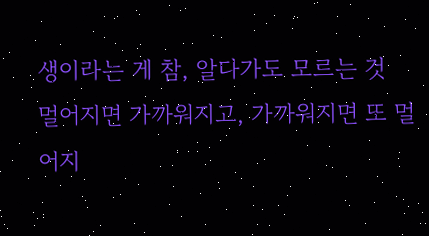생이라는 게 참, 알다가도 모르는 것
멀어지면 가까워지고, 가까워지면 또 멀어지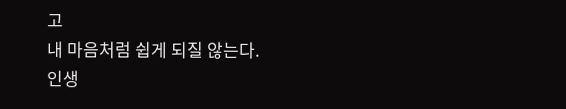고
내 마음처럼 쉽게 되질 않는다.
인생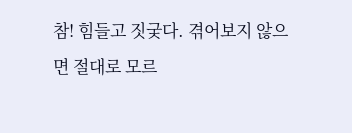참! 힘들고 짓궂다. 겪어보지 않으면 절대로 모르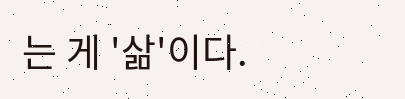는 게 '삶'이다.